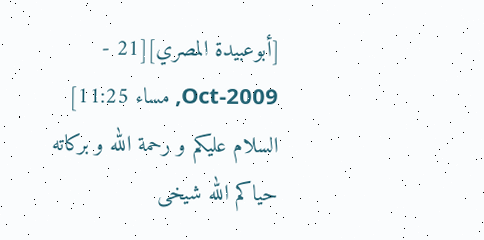[أبوعبيدة المصري][21 - Oct-2009, مساء 11:25]
السلام عليكم و رحمة الله و بركاته
حياكم الله شيخى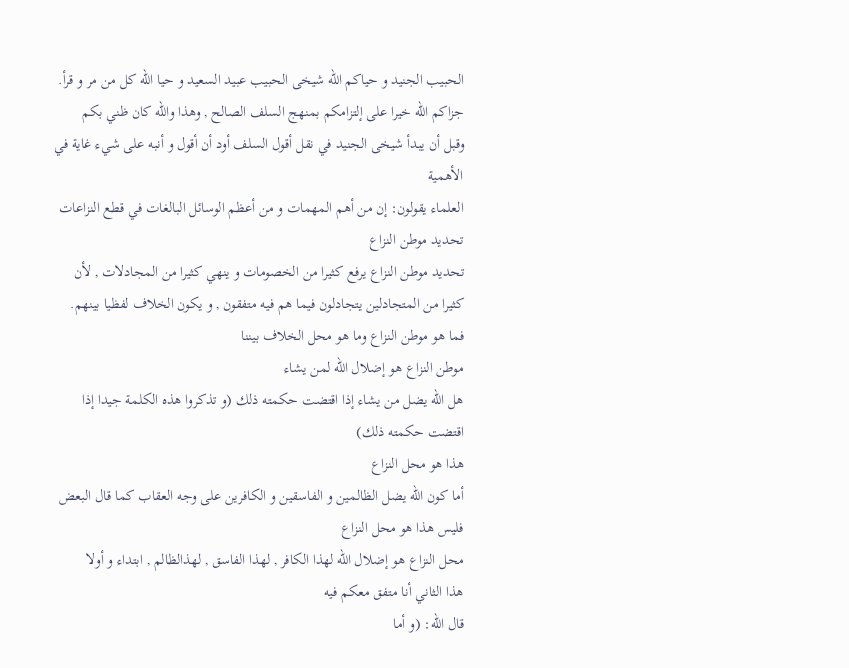الحبيب الجنيد و حياكم الله شيخى الحبيب عبيد السعيد و حيا الله كل من مر و قرأ.
جزاكم الله خيرا على إلتزامكم بمنهج السلف الصالح , وهذا والله كان ظني بكم
وقبل أن يبدأ شيخى الجنيد في نقل أقول السلف أود أن أقول و أنبه على شيء غاية في الأهمية
العلماء يقولون: إن من أهم المهمات و من أعظم الوسائل البالغات في قطع النزاعات تحديد موطن النزاع
تحديد موطن النزاع يرفع كثيرا من الخصومات و ينهي كثيرا من المجادلات , لأن كثيرا من المتجادلين يتجادلون فيما هم فيه متفقون , و يكون الخلاف لفظيا بينهم.
فما هو موطن النزاع وما هو محل الخلاف بيننا
موطن النزاع هو إضلال الله لمن يشاء
هل الله يضل من يشاء إذا اقتضت حكمته ذلك (و تذكروا هذه الكلمة جيدا إذا اقتضت حكمته ذلك)
هذا هو محل النزاع
أما كون الله يضل الظالمين و الفاسقين و الكافرين على وجه العقاب كما قال البعض
فليس هذا هو محل النزاع
محل النزاع هو إضلال الله لهذا الكافر , لهذا الفاسق , لهذالظالم , ابتداء و أولا
هذا الثاني أنا متفق معكم فيه
قال الله: (و أما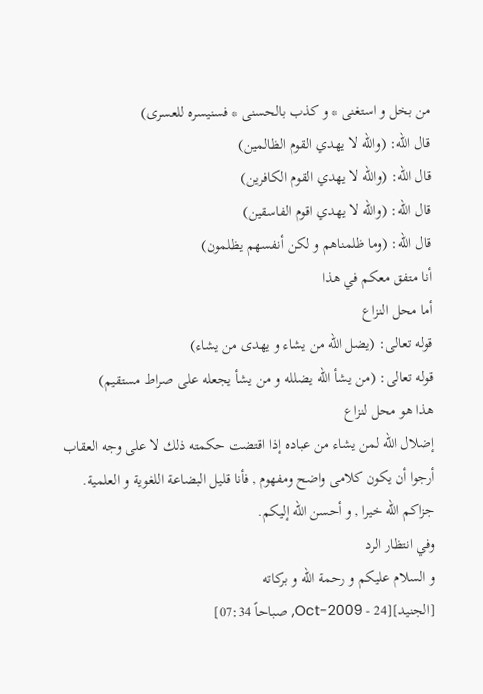من بخل و استغنى * و كذب بالحسنى * فسنيسره للعسرى)
قال الله: (والله لا يهدي القوم الظالمين)
قال الله: (والله لا يهدي القوم الكافرين)
قال الله: (والله لا يهدي اقوم الفاسقين)
قال الله: (وما ظلمناهم و لكن أنفسهم يظلمون)
أنا متفق معكم في هذا
أما محل النزاع
قوله تعالى: (يضل الله من يشاء و يهدى من يشاء)
قوله تعالى: (من يشأ الله يضلله و من يشأ يجعله على صراط مستقيم)
هذا هو محل لنزاع
إضلال الله لمن يشاء من عباده إذا اقتضت حكمته ذلك لا على وجه العقاب
أرجوا أن يكون كلامى واضح ومفهوم , فأنا قليل البضاعة اللغوية و العلمية.
جزاكم الله خيرا , و أحسن الله إليكم.
وفي انتظار الرد
و السلام عليكم و رحمة الله و بركاته
[الجنيد][24 - Oct-2009, صباحاً 07:34]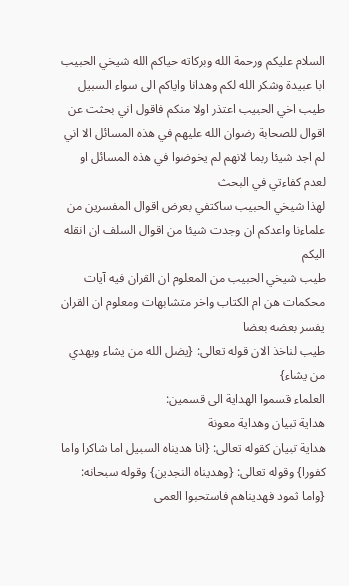السلام عليكم ورحمة الله وبركاته حياكم الله شيخي الحبيب ابا عبيدة وشكر الله لكم وهدانا واياكم الى سواء السبيل
طيب اخي الحبيب اعتذر اولا منكم فاقول اني بحثت عن اقوال للصحابة رضوان الله عليهم في هذه المسائل الا اني لم اجد شيئا ربما لانهم لم يخوضوا في هذه المسائل او لعدم كفاءتي في البحث
لهذا شيخي الحبيب ساكتفي بعرض اقوال المفسرين من علماءنا واعدكم ان وجدت شيئا من اقوال السلف ان انقله اليكم
طيب شيخي الحبيب من المعلوم ان القران فيه آيات محكمات هن ام الكتاب واخر متشابهات ومعلوم ان القران يفسر بعضه بعضا
طيب لناخذ الان قوله تعالى: {يضل الله من يشاء ويهدي من يشاء}
العلماء قسموا الهداية الى قسمين:
هداية تبيان وهداية معونة
هداية تبيان كقوله تعالى: {انا هديناه السبيل اما شاكرا واما كفورا} وقوله تعالى: {وهديناه النجدين} وقوله سبحانه: {واما ثمود فهديناهم فاستحبوا العمى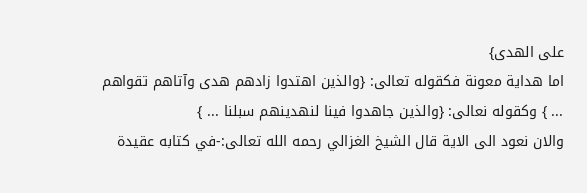على الهدى}
اما هداية معونة فكقوله تعالى: {والذين اهتدوا زادهم هدى وآتاهم تقواهم ... } وكقوله نعالى: {والذين جاهدوا فينا لنهدينهم سبلنا ... }
والان نعود الى الاية قال الشيخ الغزالي رحمه الله تعالى:-في كتابه عقيدة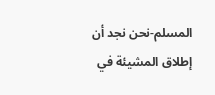المسلم-نحن نجد أن إطلاق المشيئة في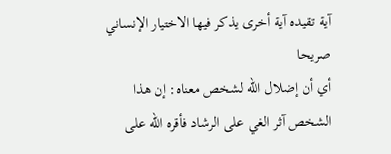آية تقيده آية أخرى يذكر فيها الاختيار الإنساني صريحا
أي أن إضلال الله لشخص معناه: إن هذا الشخص آثر الغي على الرشاد فأقره الله على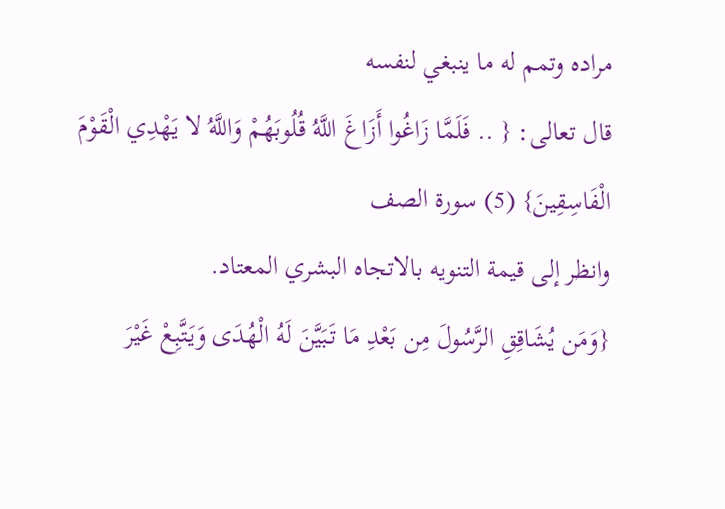مراده وتمم له ما ينبغي لنفسه
قال تعالى: { .. فَلَمَّا زَاغُوا أَزَاغَ اللَّهُ قُلُوبَهُمْ وَاللَّهُ لا يَهْدِي الْقَوْمَ الْفَاسِقِينَ} (5) سورة الصف
وانظر إلى قيمة التنويه بالاتجاه البشري المعتاد.
{وَمَن يُشَاقِقِ الرَّسُولَ مِن بَعْدِ مَا تَبَيَّنَ لَهُ الْهُدَى وَيَتَّبِعْ غَيْرَ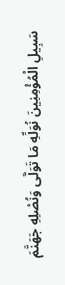سَبِيلِ الْمُؤْمِنِينَ نُوَلِّهِ مَا تَوَلَّى وَنُصْلِهِ جَهَنَّمَ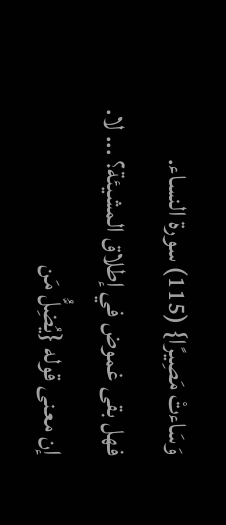وَسَاءتْ مَصِيرًا} (115) سورة النساء.
فهل بقى غموض في إطلاق المشيئة؟ ... لا.
إن معنى قوله {يُضِلُّ مَن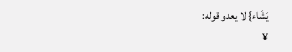يَشَاء} لا يعدو قوله:
¥